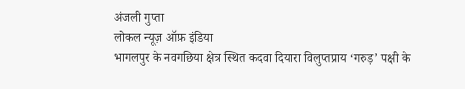अंजली गुप्ता
लोकल न्यूज़ ऑफ़ इंडिया
भागलपुर के नवगछिया क्षेत्र स्थित कदवा दियारा विलुप्तप्राय ‘गरुड़’ पक्षी के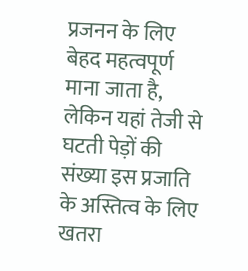प्रजनन के लिए बेहद महत्वपूर्ण माना जाता है, लेकिन यहां तेजी से घटती पेड़ों की संख्या इस प्रजाति के अस्तित्व के लिए खतरा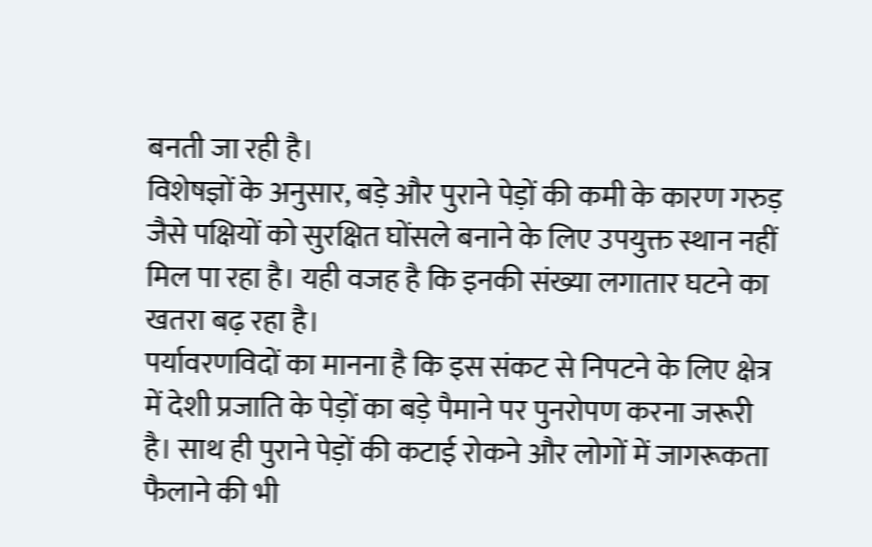बनती जा रही है।
विशेषज्ञों के अनुसार, बड़े और पुराने पेड़ों की कमी के कारण गरुड़ जैसे पक्षियों को सुरक्षित घोंसले बनाने के लिए उपयुक्त स्थान नहीं मिल पा रहा है। यही वजह है कि इनकी संख्या लगातार घटने का खतरा बढ़ रहा है।
पर्यावरणविदों का मानना है कि इस संकट से निपटने के लिए क्षेत्र में देशी प्रजाति के पेड़ों का बड़े पैमाने पर पुनरोपण करना जरूरी है। साथ ही पुराने पेड़ों की कटाई रोकने और लोगों में जागरूकता फैलाने की भी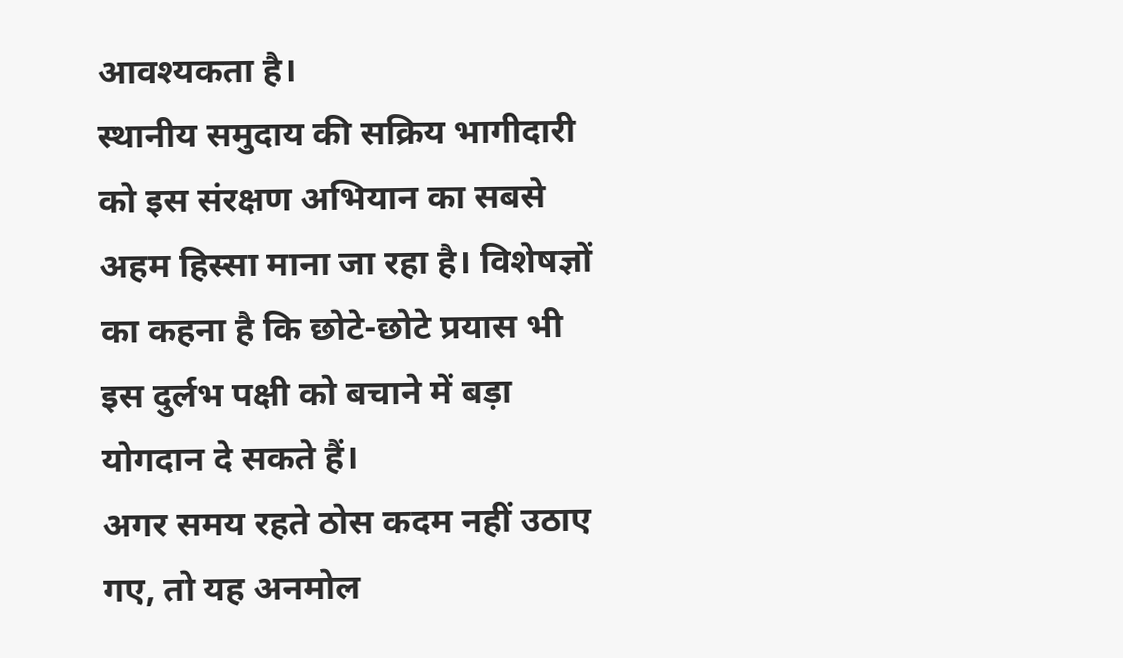आवश्यकता है।
स्थानीय समुदाय की सक्रिय भागीदारी को इस संरक्षण अभियान का सबसे अहम हिस्सा माना जा रहा है। विशेषज्ञों का कहना है कि छोटे-छोटे प्रयास भी इस दुर्लभ पक्षी को बचाने में बड़ा योगदान दे सकते हैं।
अगर समय रहते ठोस कदम नहीं उठाए गए, तो यह अनमोल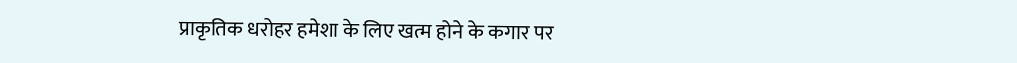प्राकृतिक धरोहर हमेशा के लिए खत्म होने के कगार पर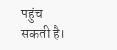पहुंच सकती है।